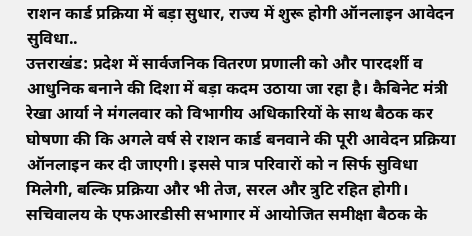राशन कार्ड प्रक्रिया में बड़ा सुधार, राज्य में शुरू होगी ऑनलाइन आवेदन सुविधा..
उत्तराखंड: प्रदेश में सार्वजनिक वितरण प्रणाली को और पारदर्शी व आधुनिक बनाने की दिशा में बड़ा कदम उठाया जा रहा है। कैबिनेट मंत्री रेखा आर्या ने मंगलवार को विभागीय अधिकारियों के साथ बैठक कर घोषणा की कि अगले वर्ष से राशन कार्ड बनवाने की पूरी आवेदन प्रक्रिया ऑनलाइन कर दी जाएगी। इससे पात्र परिवारों को न सिर्फ सुविधा मिलेगी, बल्कि प्रक्रिया और भी तेज, सरल और त्रुटि रहित होगी। सचिवालय के एफआरडीसी सभागार में आयोजित समीक्षा बैठक के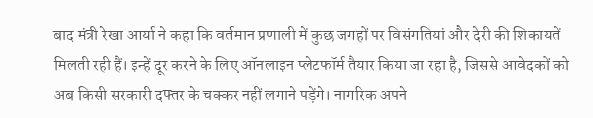बाद मंत्री रेखा आर्या ने कहा कि वर्तमान प्रणाली में कुछ जगहों पर विसंगतियां और देरी की शिकायतें मिलती रही हैं। इन्हें दूर करने के लिए ऑनलाइन प्लेटफॉर्म तैयार किया जा रहा है, जिससे आवेदकों को अब किसी सरकारी दफ्तर के चक्कर नहीं लगाने पड़ेंगे। नागरिक अपने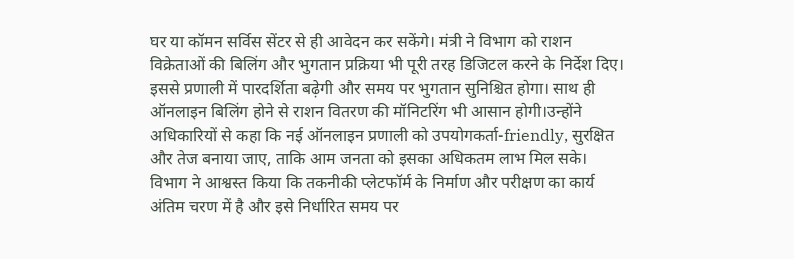घर या कॉमन सर्विस सेंटर से ही आवेदन कर सकेंगे। मंत्री ने विभाग को राशन विक्रेताओं की बिलिंग और भुगतान प्रक्रिया भी पूरी तरह डिजिटल करने के निर्देश दिए। इससे प्रणाली में पारदर्शिता बढ़ेगी और समय पर भुगतान सुनिश्चित होगा। साथ ही ऑनलाइन बिलिंग होने से राशन वितरण की मॉनिटरिंग भी आसान होगी।उन्होंने अधिकारियों से कहा कि नई ऑनलाइन प्रणाली को उपयोगकर्ता-friendly, सुरक्षित और तेज बनाया जाए, ताकि आम जनता को इसका अधिकतम लाभ मिल सके। विभाग ने आश्वस्त किया कि तकनीकी प्लेटफॉर्म के निर्माण और परीक्षण का कार्य अंतिम चरण में है और इसे निर्धारित समय पर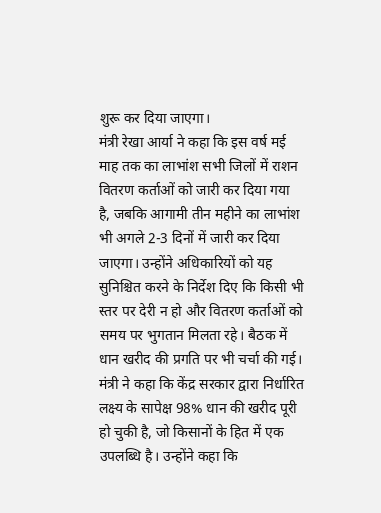शुरू कर दिया जाएगा।
मंत्री रेखा आर्या ने कहा कि इस वर्ष मई माह तक का लाभांश सभी जिलों में राशन वितरण कर्ताओं को जारी कर दिया गया है, जबकि आगामी तीन महीने का लाभांश भी अगले 2-3 दिनों में जारी कर दिया जाएगा। उन्होंने अधिकारियों को यह सुनिश्चित करने के निर्देश दिए कि किसी भी स्तर पर देरी न हो और वितरण कर्ताओं को समय पर भुगतान मिलता रहे। बैठक में धान खरीद की प्रगति पर भी चर्चा की गई। मंत्री ने कहा कि केंद्र सरकार द्वारा निर्धारित लक्ष्य के सापेक्ष 98% धान की खरीद पूरी हो चुकी है, जो किसानों के हित में एक उपलब्धि है। उन्होंने कहा कि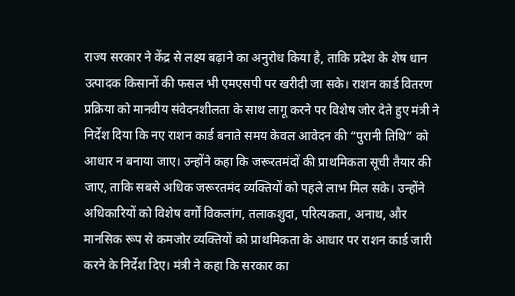राज्य सरकार ने केंद्र से लक्ष्य बढ़ाने का अनुरोध किया है, ताकि प्रदेश के शेष धान उत्पादक किसानों की फसल भी एमएसपी पर खरीदी जा सके। राशन कार्ड वितरण प्रक्रिया को मानवीय संवेदनशीलता के साथ लागू करने पर विशेष जोर देते हुए मंत्री ने निर्देश दिया कि नए राशन कार्ड बनाते समय केवल आवेदन की “पुरानी तिथि” को आधार न बनाया जाए। उन्होंने कहा कि जरूरतमंदों की प्राथमिकता सूची तैयार की जाए, ताकि सबसे अधिक जरूरतमंद व्यक्तियों को पहले लाभ मिल सके। उन्होंने अधिकारियों को विशेष वर्गों विकलांग, तलाकशुदा, परित्यकता, अनाथ, और मानसिक रूप से कमजोर व्यक्तियों को प्राथमिकता के आधार पर राशन कार्ड जारी करने के निर्देश दिए। मंत्री ने कहा कि सरकार का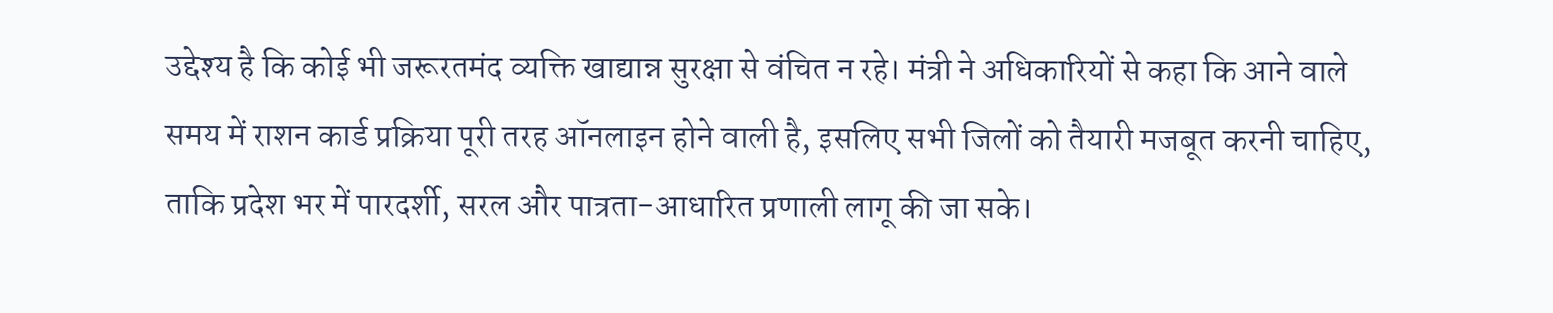उद्देश्य है कि कोई भी जरूरतमंद व्यक्ति खाद्यान्न सुरक्षा से वंचित न रहे। मंत्री ने अधिकारियों से कहा कि आने वाले समय में राशन कार्ड प्रक्रिया पूरी तरह ऑनलाइन होने वाली है, इसलिए सभी जिलों को तैयारी मजबूत करनी चाहिए, ताकि प्रदेश भर में पारदर्शी, सरल और पात्रता-आधारित प्रणाली लागू की जा सके।